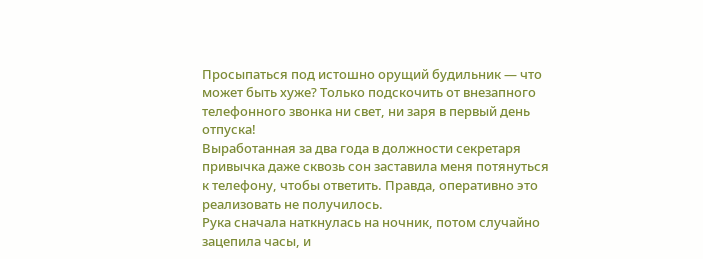Просыпаться под истошно орущий будильник — что может быть хуже? Только подскочить от внезапного телефонного звонка ни свет, ни заря в первый день отпуска!
Выработанная за два года в должности секретаря привычка даже сквозь сон заставила меня потянуться к телефону, чтобы ответить. Правда, оперативно это реализовать не получилось.
Рука сначала наткнулась на ночник, потом случайно зацепила часы, и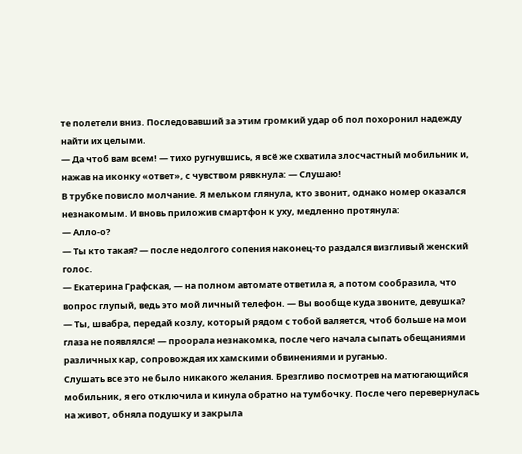те полетели вниз. Последовавший за этим громкий удар об пол похоронил надежду найти их целыми.
— Да чтоб вам всем! — тихо ругнувшись, я всё же схватила злосчастный мобильник и, нажав на иконку «ответ», с чувством рявкнула: — Слушаю!
В трубке повисло молчание. Я мельком глянула, кто звонит, однако номер оказался незнакомым. И вновь приложив смартфон к уху, медленно протянула:
— Алло-о?
— Ты кто такая? — после недолгого сопения наконец-то раздался визгливый женский голос.
— Екатерина Графская, — на полном автомате ответила я, а потом сообразила, что вопрос глупый, ведь это мой личный телефон. — Вы вообще куда звоните, девушка?
— Ты, швабра, передай козлу, который рядом с тобой валяется, чтоб больше на мои глаза не появлялся! — проорала незнакомка, после чего начала сыпать обещаниями различных кар, сопровождая их хамскими обвинениями и руганью.
Слушать все это не было никакого желания. Брезгливо посмотрев на матюгающийся мобильник, я его отключила и кинула обратно на тумбочку. После чего перевернулась на живот, обняла подушку и закрыла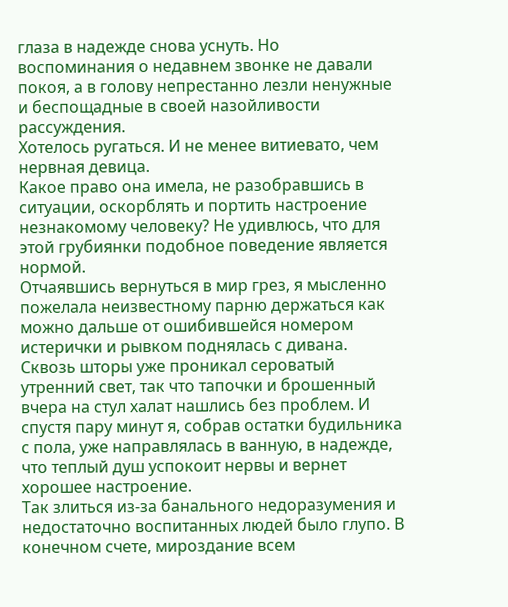глаза в надежде снова уснуть. Но воспоминания о недавнем звонке не давали покоя, а в голову непрестанно лезли ненужные и беспощадные в своей назойливости рассуждения.
Хотелось ругаться. И не менее витиевато, чем нервная девица.
Какое право она имела, не разобравшись в ситуации, оскорблять и портить настроение незнакомому человеку? Не удивлюсь, что для этой грубиянки подобное поведение является нормой.
Отчаявшись вернуться в мир грез, я мысленно пожелала неизвестному парню держаться как можно дальше от ошибившейся номером истерички и рывком поднялась с дивана. Сквозь шторы уже проникал сероватый утренний свет, так что тапочки и брошенный вчера на стул халат нашлись без проблем. И спустя пару минут я, собрав остатки будильника с пола, уже направлялась в ванную, в надежде, что теплый душ успокоит нервы и вернет хорошее настроение.
Так злиться из-за банального недоразумения и недостаточно воспитанных людей было глупо. В конечном счете, мироздание всем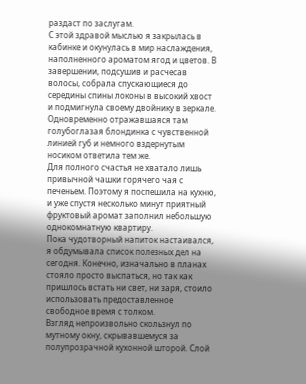раздаст по заслугам.
С этой здравой мыслью я закрылась в кабинке и окунулась в мир наслаждения, наполненного ароматом ягод и цветов. В завершении, подсушив и расчесав волосы, собрала спускающиеся до середины спины локоны в высокий хвост и подмигнула своему двойнику в зеркале. Одновременно отражавшаяся там голубоглазая блондинка с чувственной линией губ и немного вздернутым носиком ответила тем же.
Для полного счастья не хватало лишь привычной чашки горячего чая с печеньем. Поэтому я поспешила на кухню, и уже спустя несколько минут приятный фруктовый аромат заполнил небольшую однокомнатную квартиру.
Пока чудотворный напиток настаивался, я обдумывала список полезных дел на сегодня. Конечно, изначально в планах стояло просто выспаться, но так как пришлось встать ни свет, ни заря, стоило использовать предоставленное свободное время с толком.
Взгляд непроизвольно скользнул по мутному окну, скрывавшемуся за полупрозрачной кухонной шторой. Слой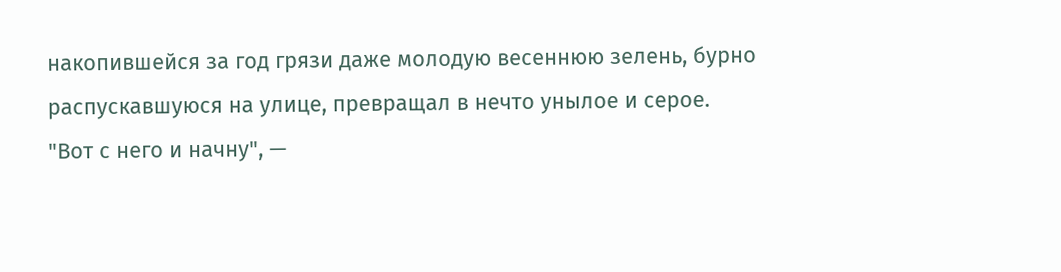накопившейся за год грязи даже молодую весеннюю зелень, бурно распускавшуюся на улице, превращал в нечто унылое и серое.
"Вот с него и начну", —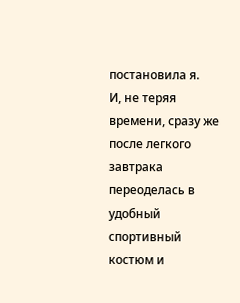постановила я.
И, не теряя времени, сразу же после легкого завтрака переоделась в удобный спортивный костюм и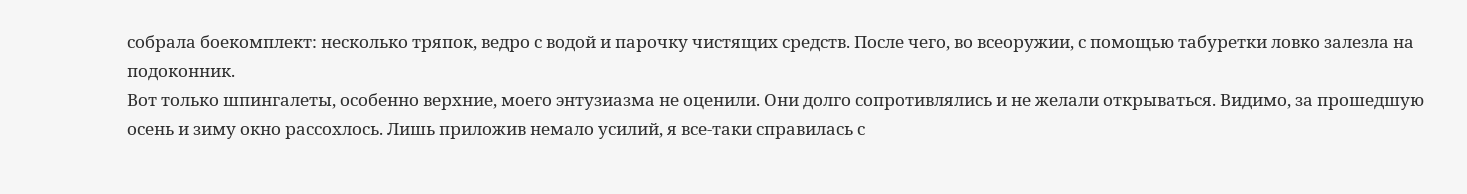собрала боекомплект: несколько тряпок, ведро с водой и парочку чистящих средств. После чего, во всеоружии, с помощью табуретки ловко залезла на подоконник.
Вот только шпингалеты, особенно верхние, моего энтузиазма не оценили. Они долго сопротивлялись и не желали открываться. Видимо, за прошедшую осень и зиму окно рассохлось. Лишь приложив немало усилий, я все-таки справилась с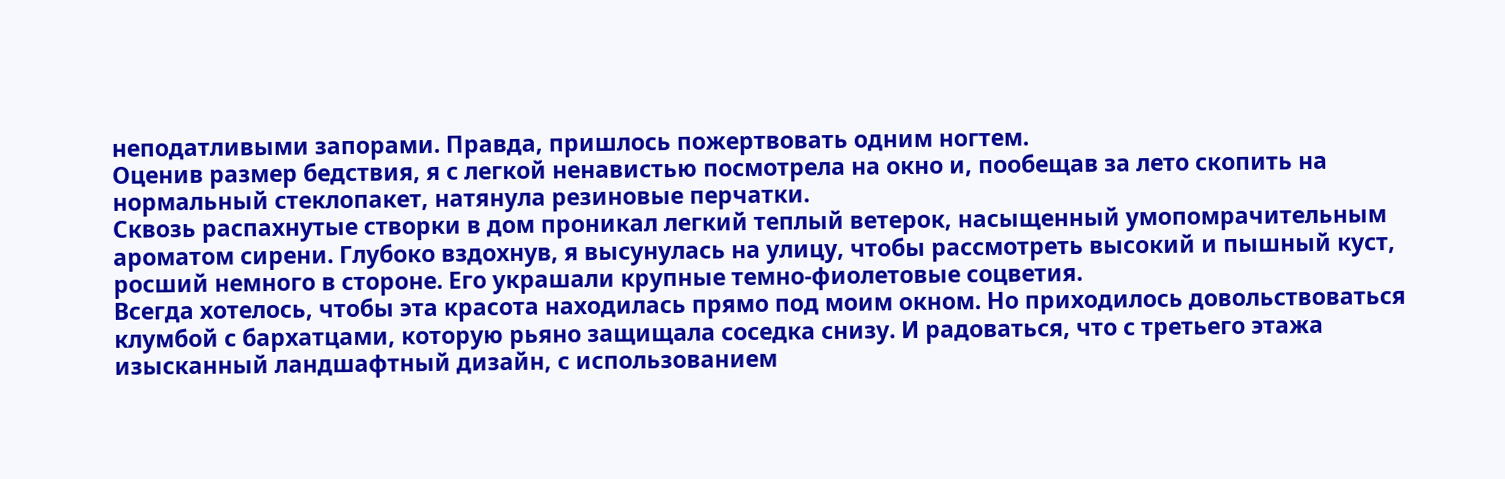неподатливыми запорами. Правда, пришлось пожертвовать одним ногтем.
Оценив размер бедствия, я с легкой ненавистью посмотрела на окно и, пообещав за лето скопить на нормальный стеклопакет, натянула резиновые перчатки.
Сквозь распахнутые створки в дом проникал легкий теплый ветерок, насыщенный умопомрачительным ароматом сирени. Глубоко вздохнув, я высунулась на улицу, чтобы рассмотреть высокий и пышный куст, росший немного в стороне. Его украшали крупные темно-фиолетовые соцветия.
Всегда хотелось, чтобы эта красота находилась прямо под моим окном. Но приходилось довольствоваться клумбой с бархатцами, которую рьяно защищала соседка снизу. И радоваться, что с третьего этажа изысканный ландшафтный дизайн, с использованием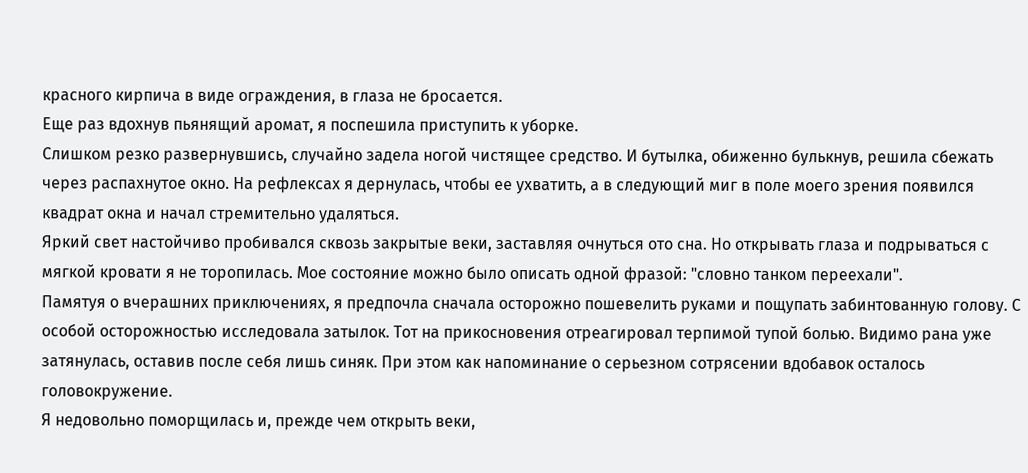красного кирпича в виде ограждения, в глаза не бросается.
Еще раз вдохнув пьянящий аромат, я поспешила приступить к уборке.
Слишком резко развернувшись, случайно задела ногой чистящее средство. И бутылка, обиженно булькнув, решила сбежать через распахнутое окно. На рефлексах я дернулась, чтобы ее ухватить, а в следующий миг в поле моего зрения появился квадрат окна и начал стремительно удаляться.
Яркий свет настойчиво пробивался сквозь закрытые веки, заставляя очнуться ото сна. Но открывать глаза и подрываться с мягкой кровати я не торопилась. Мое состояние можно было описать одной фразой: "словно танком переехали".
Памятуя о вчерашних приключениях, я предпочла сначала осторожно пошевелить руками и пощупать забинтованную голову. С особой осторожностью исследовала затылок. Тот на прикосновения отреагировал терпимой тупой болью. Видимо рана уже затянулась, оставив после себя лишь синяк. При этом как напоминание о серьезном сотрясении вдобавок осталось головокружение.
Я недовольно поморщилась и, прежде чем открыть веки,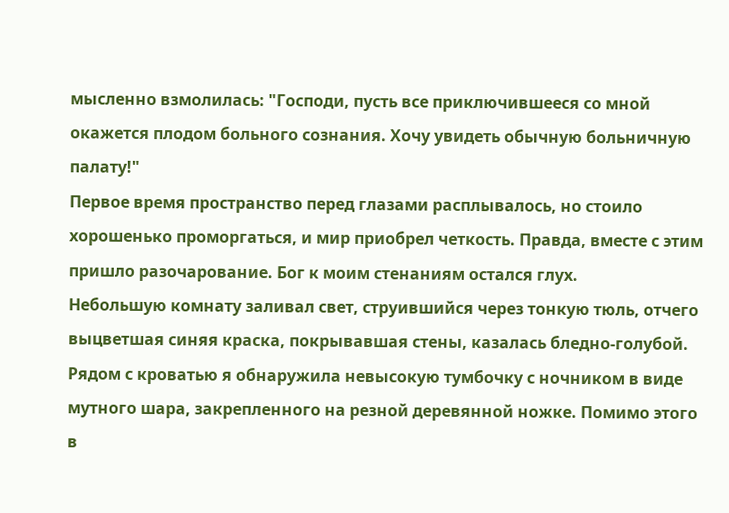мысленно взмолилась: "Господи, пусть все приключившееся со мной окажется плодом больного сознания. Хочу увидеть обычную больничную палату!"
Первое время пространство перед глазами расплывалось, но стоило хорошенько проморгаться, и мир приобрел четкость. Правда, вместе с этим пришло разочарование. Бог к моим стенаниям остался глух.
Небольшую комнату заливал свет, струившийся через тонкую тюль, отчего выцветшая синяя краска, покрывавшая стены, казалась бледно-голубой. Рядом с кроватью я обнаружила невысокую тумбочку с ночником в виде мутного шара, закрепленного на резной деревянной ножке. Помимо этого в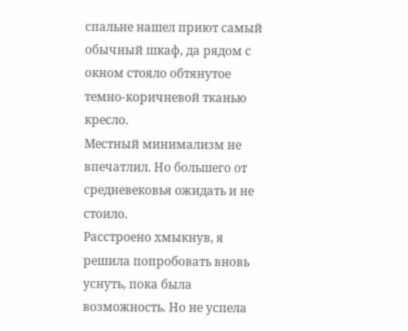спальне нашел приют самый обычный шкаф, да рядом с окном стояло обтянутое темно-коричневой тканью кресло.
Местный минимализм не впечатлил. Но большего от средневековья ожидать и не стоило.
Расстроено хмыкнув, я решила попробовать вновь уснуть, пока была возможность. Но не успела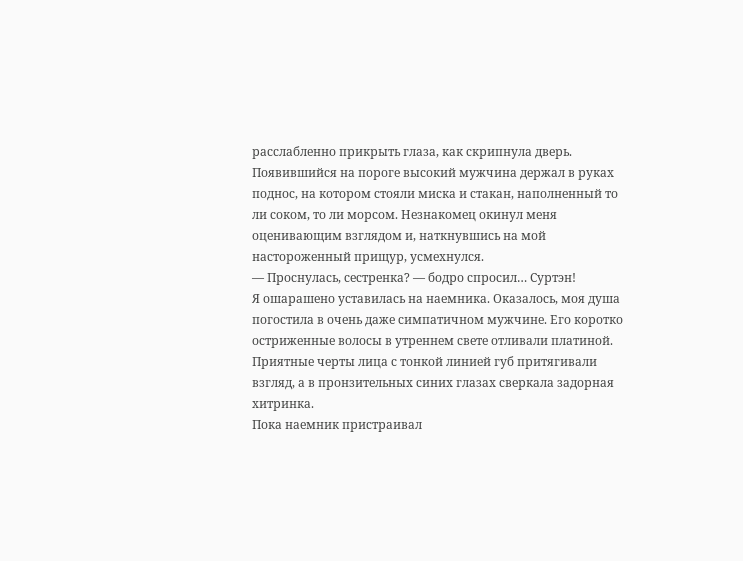расслабленно прикрыть глаза, как скрипнула дверь.
Появившийся на пороге высокий мужчина держал в руках поднос, на котором стояли миска и стакан, наполненный то ли соком, то ли морсом. Незнакомец окинул меня оценивающим взглядом и, наткнувшись на мой настороженный прищур, усмехнулся.
— Проснулась, сестренка? — бодро спросил… Суртэн!
Я ошарашено уставилась на наемника. Оказалось, моя душа погостила в очень даже симпатичном мужчине. Его коротко остриженные волосы в утреннем свете отливали платиной. Приятные черты лица с тонкой линией губ притягивали взгляд, а в пронзительных синих глазах сверкала задорная хитринка.
Пока наемник пристраивал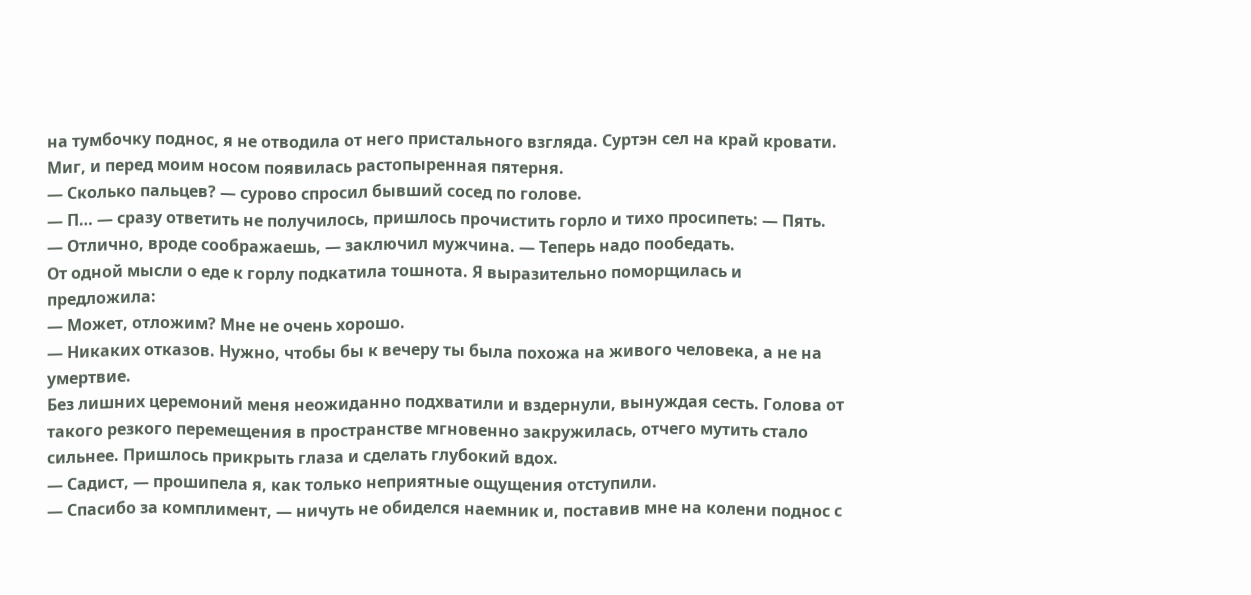на тумбочку поднос, я не отводила от него пристального взгляда. Суртэн сел на край кровати. Миг, и перед моим носом появилась растопыренная пятерня.
— Сколько пальцев? — сурово спросил бывший сосед по голове.
— П… — сразу ответить не получилось, пришлось прочистить горло и тихо просипеть: — Пять.
— Отлично, вроде соображаешь, — заключил мужчина. — Теперь надо пообедать.
От одной мысли о еде к горлу подкатила тошнота. Я выразительно поморщилась и предложила:
— Может, отложим? Мне не очень хорошо.
— Никаких отказов. Нужно, чтобы бы к вечеру ты была похожа на живого человека, а не на умертвие.
Без лишних церемоний меня неожиданно подхватили и вздернули, вынуждая сесть. Голова от такого резкого перемещения в пространстве мгновенно закружилась, отчего мутить стало сильнее. Пришлось прикрыть глаза и сделать глубокий вдох.
— Садист, — прошипела я, как только неприятные ощущения отступили.
— Спасибо за комплимент, — ничуть не обиделся наемник и, поставив мне на колени поднос с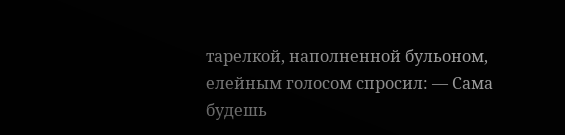тарелкой, наполненной бульоном, елейным голосом спросил: — Сама будешь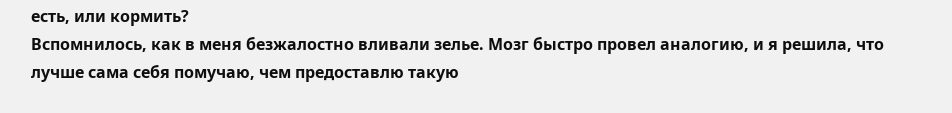есть, или кормить?
Вспомнилось, как в меня безжалостно вливали зелье. Мозг быстро провел аналогию, и я решила, что лучше сама себя помучаю, чем предоставлю такую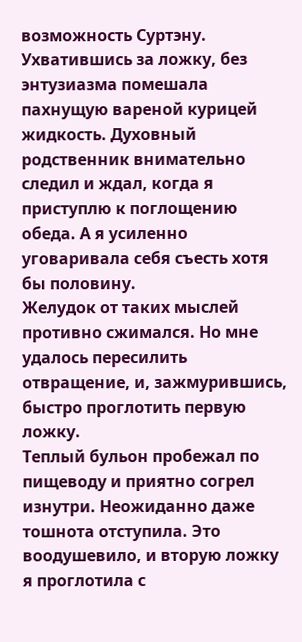возможность Суртэну. Ухватившись за ложку, без энтузиазма помешала пахнущую вареной курицей жидкость. Духовный родственник внимательно следил и ждал, когда я приступлю к поглощению обеда. А я усиленно уговаривала себя съесть хотя бы половину.
Желудок от таких мыслей противно сжимался. Но мне удалось пересилить отвращение, и, зажмурившись, быстро проглотить первую ложку.
Теплый бульон пробежал по пищеводу и приятно согрел изнутри. Неожиданно даже тошнота отступила. Это воодушевило, и вторую ложку я проглотила с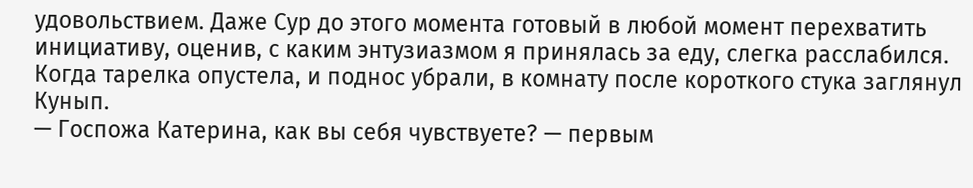удовольствием. Даже Сур до этого момента готовый в любой момент перехватить инициативу, оценив, с каким энтузиазмом я принялась за еду, слегка расслабился.
Когда тарелка опустела, и поднос убрали, в комнату после короткого стука заглянул Кунып.
— Госпожа Катерина, как вы себя чувствуете? — первым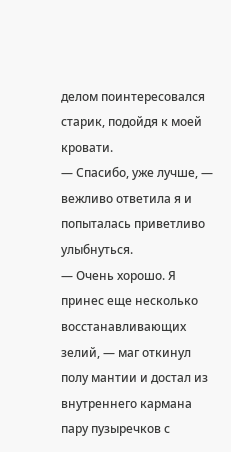делом поинтересовался старик, подойдя к моей кровати.
— Спасибо, уже лучше, — вежливо ответила я и попыталась приветливо улыбнуться.
— Очень хорошо. Я принес еще несколько восстанавливающих зелий, — маг откинул полу мантии и достал из внутреннего кармана пару пузыречков с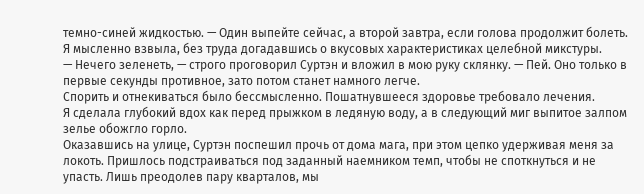темно-синей жидкостью. — Один выпейте сейчас, а второй завтра, если голова продолжит болеть.
Я мысленно взвыла, без труда догадавшись о вкусовых характеристиках целебной микстуры.
— Нечего зеленеть, — строго проговорил Суртэн и вложил в мою руку склянку. — Пей. Оно только в первые секунды противное, зато потом станет намного легче.
Спорить и отнекиваться было бессмысленно. Пошатнувшееся здоровье требовало лечения.
Я сделала глубокий вдох как перед прыжком в ледяную воду, а в следующий миг выпитое залпом зелье обожгло горло.
Оказавшись на улице, Суртэн поспешил прочь от дома мага, при этом цепко удерживая меня за локоть. Пришлось подстраиваться под заданный наемником темп, чтобы не споткнуться и не упасть. Лишь преодолев пару кварталов, мы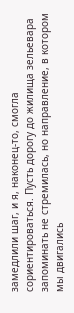замедлили шаг, и я, наконец-то, смогла сориентироваться. Пусть дорогу до жилища зельевара запоминать не стремилась, но направление, в котором мы двигались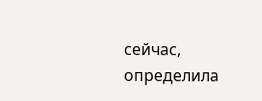сейчас, определила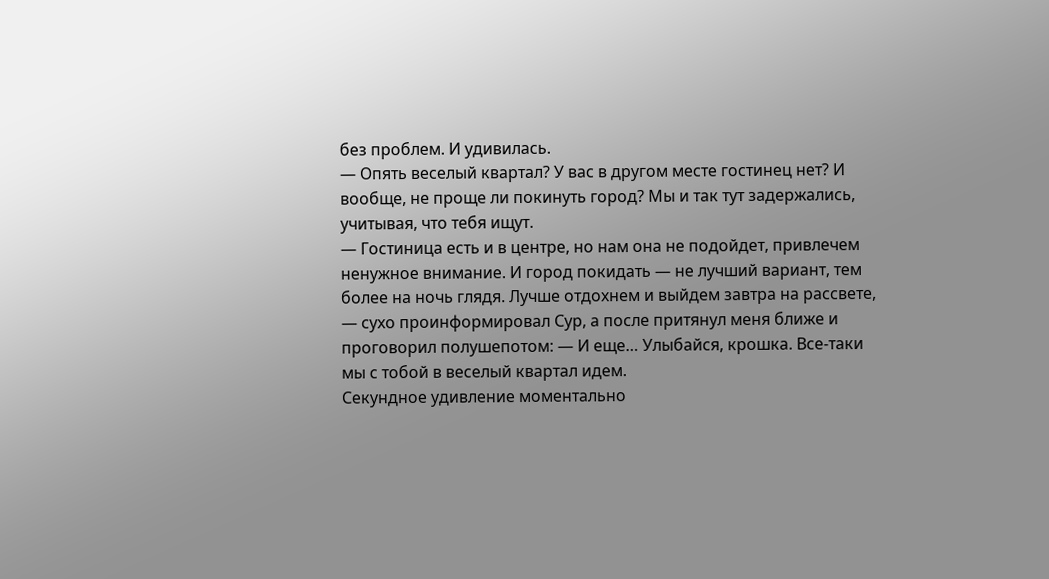без проблем. И удивилась.
— Опять веселый квартал? У вас в другом месте гостинец нет? И вообще, не проще ли покинуть город? Мы и так тут задержались, учитывая, что тебя ищут.
— Гостиница есть и в центре, но нам она не подойдет, привлечем ненужное внимание. И город покидать — не лучший вариант, тем более на ночь глядя. Лучше отдохнем и выйдем завтра на рассвете, — сухо проинформировал Сур, а после притянул меня ближе и проговорил полушепотом: — И еще… Улыбайся, крошка. Все-таки мы с тобой в веселый квартал идем.
Секундное удивление моментально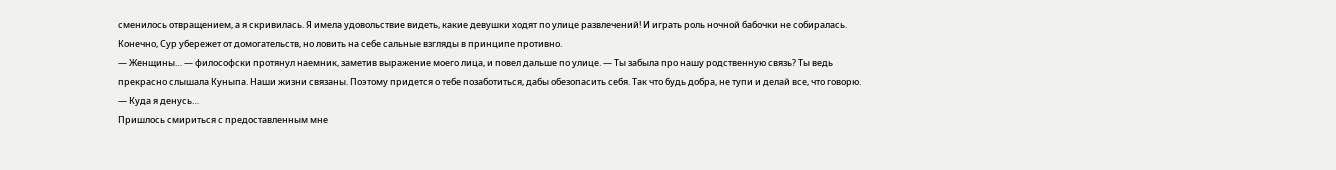сменилось отвращением, а я скривилась. Я имела удовольствие видеть, какие девушки ходят по улице развлечений! И играть роль ночной бабочки не собиралась. Конечно, Сур убережет от домогательств, но ловить на себе сальные взгляды в принципе противно.
— Женщины… — философски протянул наемник, заметив выражение моего лица, и повел дальше по улице. — Ты забыла про нашу родственную связь? Ты ведь прекрасно слышала Куныпа. Наши жизни связаны. Поэтому придется о тебе позаботиться, дабы обезопасить себя. Так что будь добра, не тупи и делай все, что говорю.
— Куда я денусь…
Пришлось смириться с предоставленным мне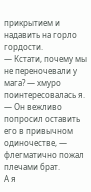прикрытием и надавить на горло гордости.
— Кстати, почему мы не переночевали у мага? — хмуро поинтересовалась я.
— Он вежливо попросил оставить его в привычном одиночестве, — флегматично пожал плечами брат.
А я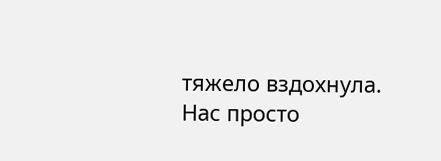тяжело вздохнула. Нас просто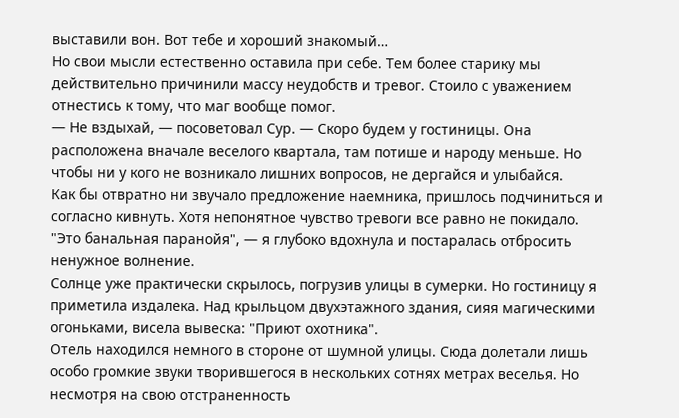выставили вон. Вот тебе и хороший знакомый…
Но свои мысли естественно оставила при себе. Тем более старику мы действительно причинили массу неудобств и тревог. Стоило с уважением отнестись к тому, что маг вообще помог.
— Не вздыхай, — посоветовал Сур. — Скоро будем у гостиницы. Она расположена вначале веселого квартала, там потише и народу меньше. Но чтобы ни у кого не возникало лишних вопросов, не дергайся и улыбайся.
Как бы отвратно ни звучало предложение наемника, пришлось подчиниться и согласно кивнуть. Хотя непонятное чувство тревоги все равно не покидало.
"Это банальная паранойя", — я глубоко вдохнула и постаралась отбросить ненужное волнение.
Солнце уже практически скрылось, погрузив улицы в сумерки. Но гостиницу я приметила издалека. Над крыльцом двухэтажного здания, сияя магическими огоньками, висела вывеска: "Приют охотника".
Отель находился немного в стороне от шумной улицы. Сюда долетали лишь особо громкие звуки творившегося в нескольких сотнях метрах веселья. Но несмотря на свою отстраненность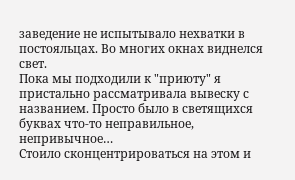заведение не испытывало нехватки в постояльцах. Во многих окнах виднелся свет.
Пока мы подходили к "приюту" я пристально рассматривала вывеску с названием. Просто было в светящихся буквах что-то неправильное, непривычное…
Стоило сконцентрироваться на этом и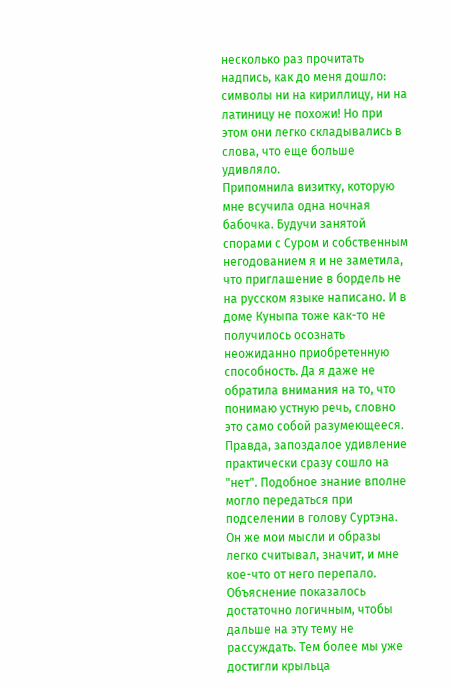несколько раз прочитать надпись, как до меня дошло: символы ни на кириллицу, ни на латиницу не похожи! Но при этом они легко складывались в слова, что еще больше удивляло.
Припомнила визитку, которую мне всучила одна ночная бабочка. Будучи занятой спорами с Суром и собственным негодованием я и не заметила, что приглашение в бордель не на русском языке написано. И в доме Куныпа тоже как-то не получилось осознать неожиданно приобретенную способность. Да я даже не обратила внимания на то, что понимаю устную речь, словно это само собой разумеющееся.
Правда, запоздалое удивление практически сразу сошло на "нет". Подобное знание вполне могло передаться при подселении в голову Суртэна. Он же мои мысли и образы легко считывал, значит, и мне кое-что от него перепало.
Объяснение показалось достаточно логичным, чтобы дальше на эту тему не рассуждать. Тем более мы уже достигли крыльца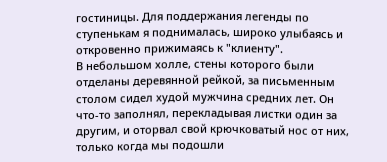гостиницы. Для поддержания легенды по ступенькам я поднималась, широко улыбаясь и откровенно прижимаясь к "клиенту".
В небольшом холле, стены которого были отделаны деревянной рейкой, за письменным столом сидел худой мужчина средних лет. Он что-то заполнял, перекладывая листки один за другим, и оторвал свой крючковатый нос от них, только когда мы подошли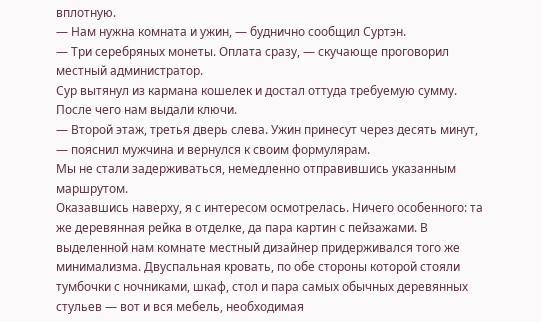вплотную.
— Нам нужна комната и ужин, — буднично сообщил Суртэн.
— Три серебряных монеты. Оплата сразу, — скучающе проговорил местный администратор.
Сур вытянул из кармана кошелек и достал оттуда требуемую сумму. После чего нам выдали ключи.
— Второй этаж, третья дверь слева. Ужин принесут через десять минут, — пояснил мужчина и вернулся к своим формулярам.
Мы не стали задерживаться, немедленно отправившись указанным маршрутом.
Оказавшись наверху, я с интересом осмотрелась. Ничего особенного: та же деревянная рейка в отделке, да пара картин с пейзажами. В выделенной нам комнате местный дизайнер придерживался того же минимализма. Двуспальная кровать, по обе стороны которой стояли тумбочки с ночниками, шкаф, стол и пара самых обычных деревянных стульев — вот и вся мебель, необходимая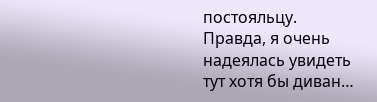постояльцу. Правда, я очень надеялась увидеть тут хотя бы диван…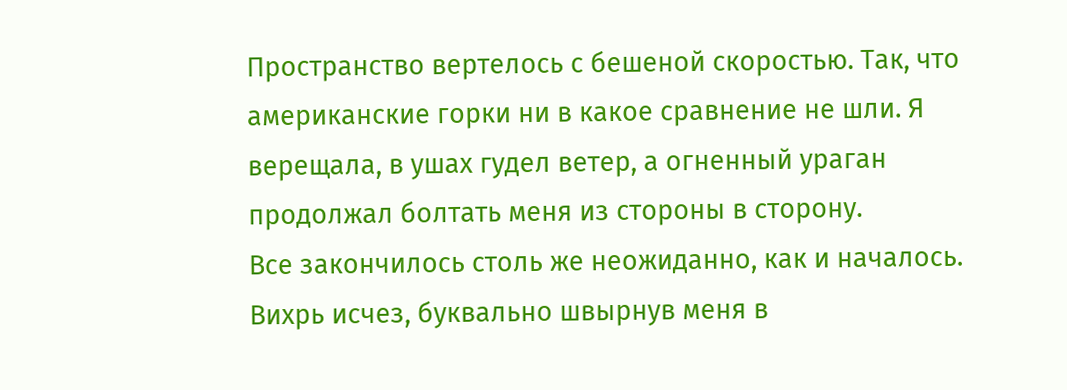Пространство вертелось с бешеной скоростью. Так, что американские горки ни в какое сравнение не шли. Я верещала, в ушах гудел ветер, а огненный ураган продолжал болтать меня из стороны в сторону.
Все закончилось столь же неожиданно, как и началось. Вихрь исчез, буквально швырнув меня в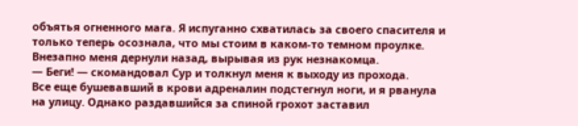объятья огненного мага. Я испуганно схватилась за своего спасителя и только теперь осознала, что мы стоим в каком-то темном проулке.
Внезапно меня дернули назад, вырывая из рук незнакомца.
— Беги! — скомандовал Сур и толкнул меня к выходу из прохода.
Все еще бушевавший в крови адреналин подстегнул ноги, и я рванула на улицу. Однако раздавшийся за спиной грохот заставил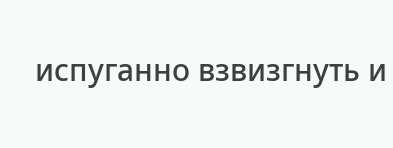испуганно взвизгнуть и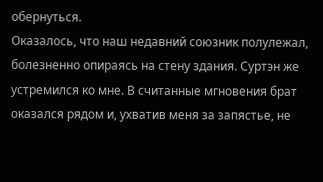обернуться.
Оказалось, что наш недавний союзник полулежал, болезненно опираясь на стену здания. Суртэн же устремился ко мне. В считанные мгновения брат оказался рядом и, ухватив меня за запястье, не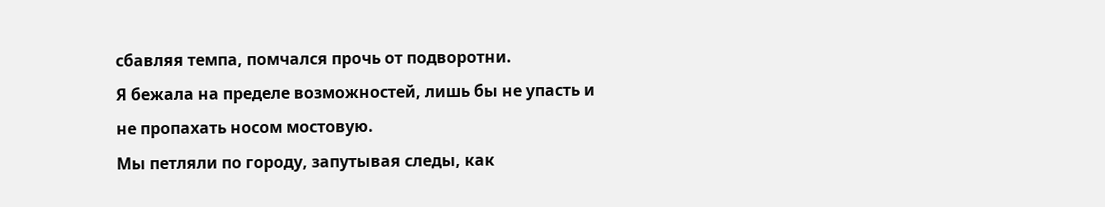сбавляя темпа, помчался прочь от подворотни.
Я бежала на пределе возможностей, лишь бы не упасть и не пропахать носом мостовую.
Мы петляли по городу, запутывая следы, как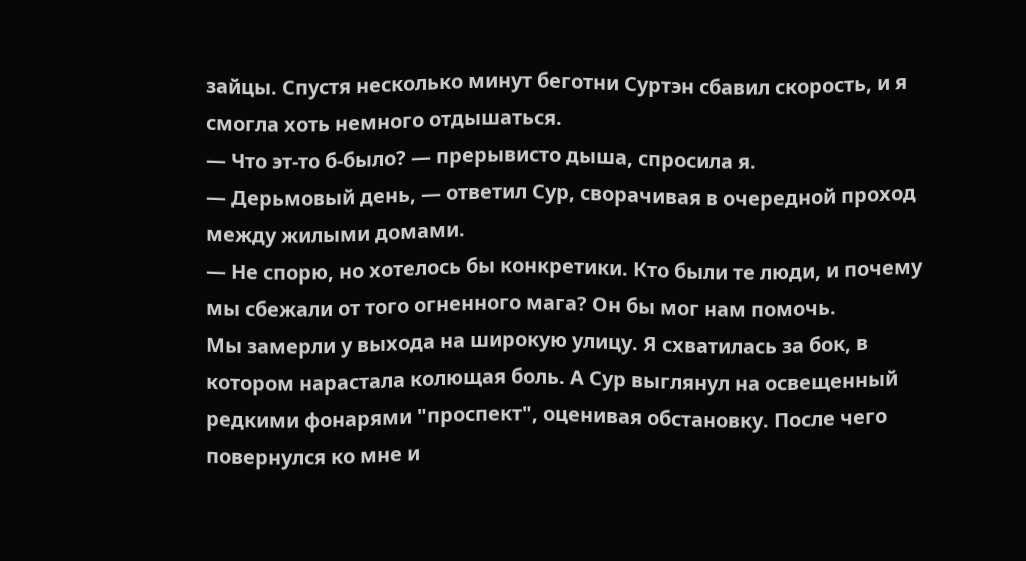зайцы. Спустя несколько минут беготни Суртэн сбавил скорость, и я смогла хоть немного отдышаться.
— Что эт-то б-было? — прерывисто дыша, спросила я.
— Дерьмовый день, — ответил Сур, сворачивая в очередной проход между жилыми домами.
— Не спорю, но хотелось бы конкретики. Кто были те люди, и почему мы сбежали от того огненного мага? Он бы мог нам помочь.
Мы замерли у выхода на широкую улицу. Я схватилась за бок, в котором нарастала колющая боль. А Сур выглянул на освещенный редкими фонарями "проспект", оценивая обстановку. После чего повернулся ко мне и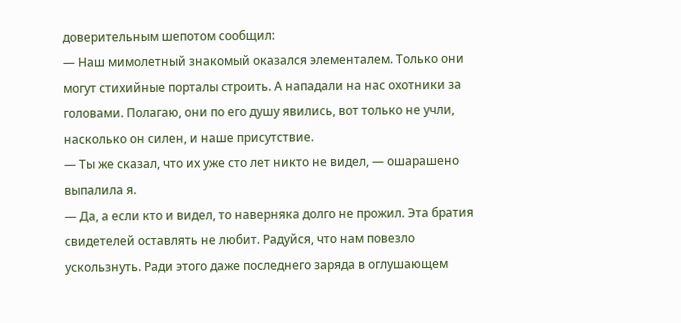доверительным шепотом сообщил:
— Наш мимолетный знакомый оказался элементалем. Только они могут стихийные порталы строить. А нападали на нас охотники за головами. Полагаю, они по его душу явились, вот только не учли, насколько он силен, и наше присутствие.
— Ты же сказал, что их уже сто лет никто не видел, — ошарашено выпалила я.
— Да, а если кто и видел, то наверняка долго не прожил. Эта братия свидетелей оставлять не любит. Радуйся, что нам повезло ускользнуть. Ради этого даже последнего заряда в оглушающем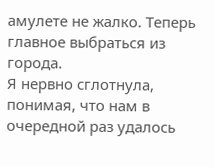амулете не жалко. Теперь главное выбраться из города.
Я нервно сглотнула, понимая, что нам в очередной раз удалось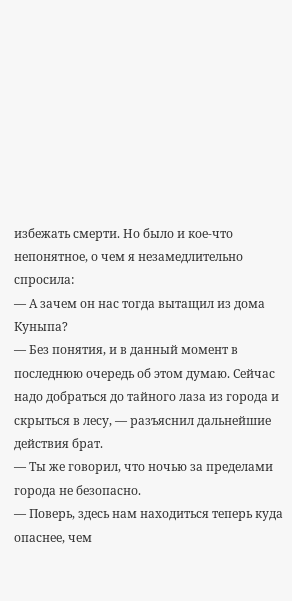избежать смерти. Но было и кое-что непонятное, о чем я незамедлительно спросила:
— А зачем он нас тогда вытащил из дома Куныпа?
— Без понятия, и в данный момент в последнюю очередь об этом думаю. Сейчас надо добраться до тайного лаза из города и скрыться в лесу, — разъяснил дальнейшие действия брат.
— Ты же говорил, что ночью за пределами города не безопасно.
— Поверь, здесь нам находиться теперь куда опаснее, чем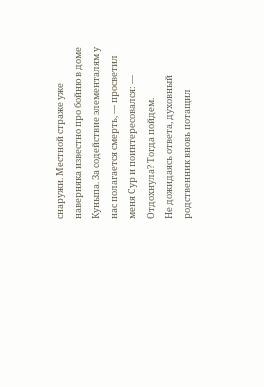снаружи. Местной страже уже наверняка известно про бойню в доме Куныпа. За содействие элементалям у нас полагается смерть, — просветил меня Сур и поинтересовался: — Отдохнула? Тогда пойдем.
Не дожидаясь ответа, духовный родственник вновь потащил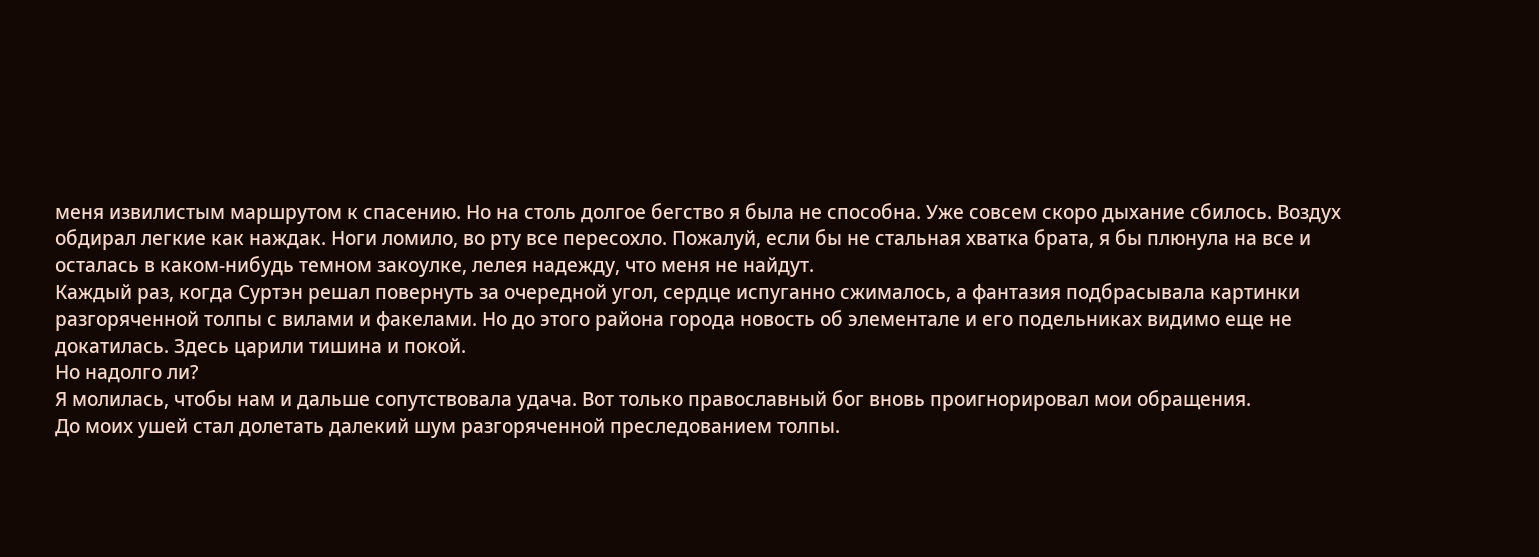меня извилистым маршрутом к спасению. Но на столь долгое бегство я была не способна. Уже совсем скоро дыхание сбилось. Воздух обдирал легкие как наждак. Ноги ломило, во рту все пересохло. Пожалуй, если бы не стальная хватка брата, я бы плюнула на все и осталась в каком-нибудь темном закоулке, лелея надежду, что меня не найдут.
Каждый раз, когда Суртэн решал повернуть за очередной угол, сердце испуганно сжималось, а фантазия подбрасывала картинки разгоряченной толпы с вилами и факелами. Но до этого района города новость об элементале и его подельниках видимо еще не докатилась. Здесь царили тишина и покой.
Но надолго ли?
Я молилась, чтобы нам и дальше сопутствовала удача. Вот только православный бог вновь проигнорировал мои обращения.
До моих ушей стал долетать далекий шум разгоряченной преследованием толпы.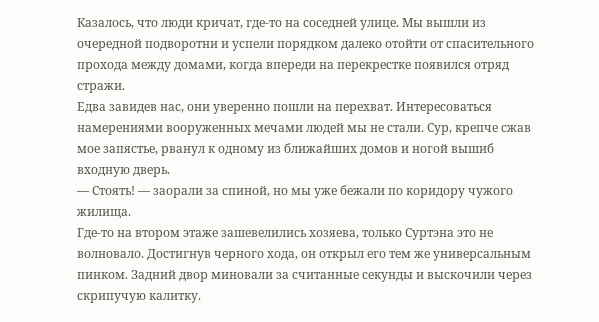Казалось, что люди кричат, где-то на соседней улице. Мы вышли из очередной подворотни и успели порядком далеко отойти от спасительного прохода между домами, когда впереди на перекрестке появился отряд стражи.
Едва завидев нас, они уверенно пошли на перехват. Интересоваться намерениями вооруженных мечами людей мы не стали. Сур, крепче сжав мое запястье, рванул к одному из ближайших домов и ногой вышиб входную дверь.
— Стоять! — заорали за спиной, но мы уже бежали по коридору чужого жилища.
Где-то на втором этаже зашевелились хозяева, только Суртэна это не волновало. Достигнув черного хода, он открыл его тем же универсальным пинком. Задний двор миновали за считанные секунды и выскочили через скрипучую калитку.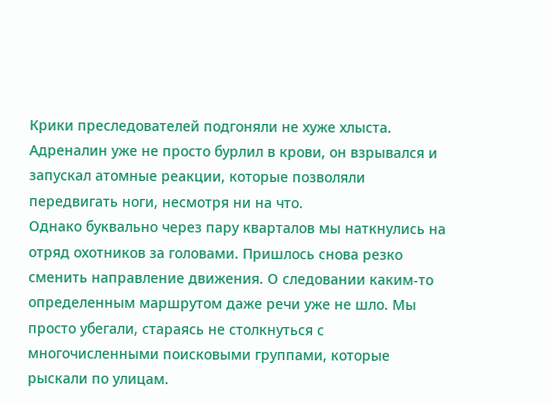Крики преследователей подгоняли не хуже хлыста. Адреналин уже не просто бурлил в крови, он взрывался и запускал атомные реакции, которые позволяли передвигать ноги, несмотря ни на что.
Однако буквально через пару кварталов мы наткнулись на отряд охотников за головами. Пришлось снова резко сменить направление движения. О следовании каким-то определенным маршрутом даже речи уже не шло. Мы просто убегали, стараясь не столкнуться с многочисленными поисковыми группами, которые рыскали по улицам.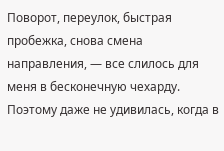Поворот, переулок, быстрая пробежка, снова смена направления, — все слилось для меня в бесконечную чехарду. Поэтому даже не удивилась, когда в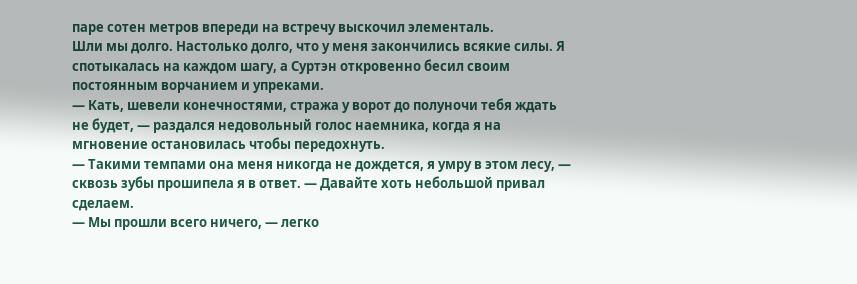паре сотен метров впереди на встречу выскочил элементаль.
Шли мы долго. Настолько долго, что у меня закончились всякие силы. Я спотыкалась на каждом шагу, а Суртэн откровенно бесил своим постоянным ворчанием и упреками.
— Кать, шевели конечностями, стража у ворот до полуночи тебя ждать не будет, — раздался недовольный голос наемника, когда я на мгновение остановилась чтобы передохнуть.
— Такими темпами она меня никогда не дождется, я умру в этом лесу, — сквозь зубы прошипела я в ответ. — Давайте хоть небольшой привал сделаем.
— Мы прошли всего ничего, — легко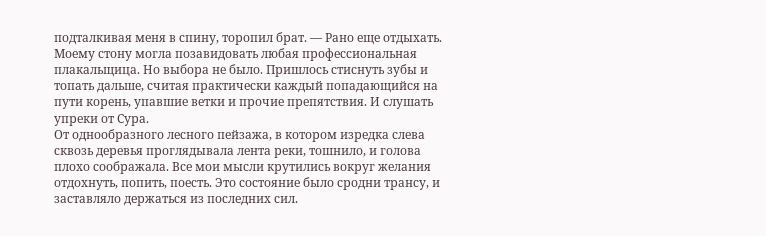подталкивая меня в спину, торопил брат. — Рано еще отдыхать.
Моему стону могла позавидовать любая профессиональная плакальщица. Но выбора не было. Пришлось стиснуть зубы и топать дальше, считая практически каждый попадающийся на пути корень, упавшие ветки и прочие препятствия. И слушать упреки от Сура.
От однообразного лесного пейзажа, в котором изредка слева сквозь деревья проглядывала лента реки, тошнило, и голова плохо соображала. Все мои мысли крутились вокруг желания отдохнуть, попить, поесть. Это состояние было сродни трансу, и заставляло держаться из последних сил.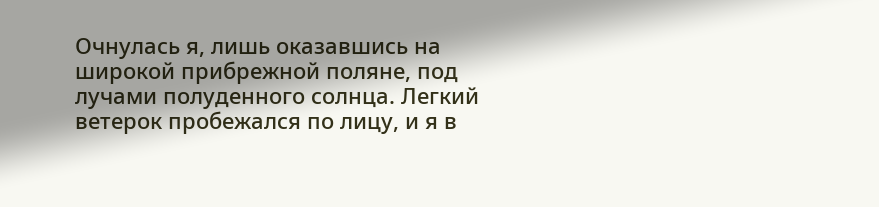Очнулась я, лишь оказавшись на широкой прибрежной поляне, под лучами полуденного солнца. Легкий ветерок пробежался по лицу, и я в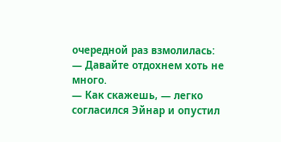очередной раз взмолилась:
— Давайте отдохнем хоть не много.
— Как скажешь, — легко согласился Эйнар и опустил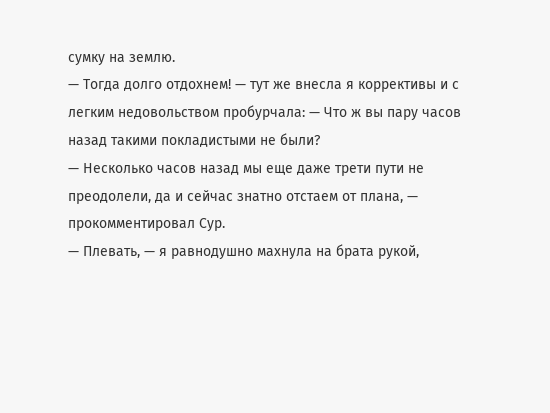сумку на землю.
— Тогда долго отдохнем! — тут же внесла я коррективы и с легким недовольством пробурчала: — Что ж вы пару часов назад такими покладистыми не были?
— Несколько часов назад мы еще даже трети пути не преодолели, да и сейчас знатно отстаем от плана, — прокомментировал Сур.
— Плевать, — я равнодушно махнула на брата рукой,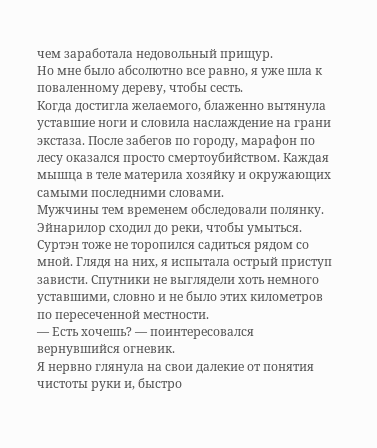чем заработала недовольный прищур.
Но мне было абсолютно все равно, я уже шла к поваленному дереву, чтобы сесть.
Когда достигла желаемого, блаженно вытянула уставшие ноги и словила наслаждение на грани экстаза. После забегов по городу, марафон по лесу оказался просто смертоубийством. Каждая мышца в теле материла хозяйку и окружающих самыми последними словами.
Мужчины тем временем обследовали полянку. Эйнарилор сходил до реки, чтобы умыться. Суртэн тоже не торопился садиться рядом со мной. Глядя на них, я испытала острый приступ зависти. Спутники не выглядели хоть немного уставшими, словно и не было этих километров по пересеченной местности.
— Есть хочешь? — поинтересовался вернувшийся огневик.
Я нервно глянула на свои далекие от понятия чистоты руки и, быстро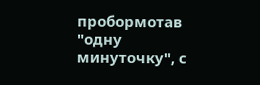пробормотав "одну минуточку", с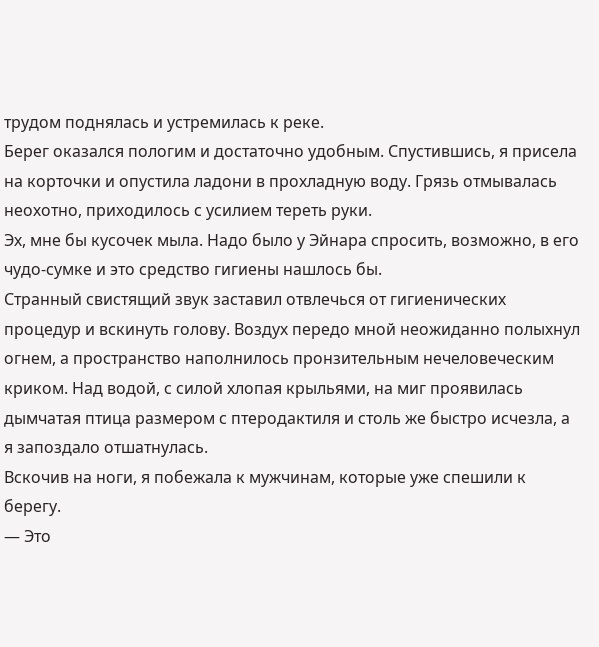трудом поднялась и устремилась к реке.
Берег оказался пологим и достаточно удобным. Спустившись, я присела на корточки и опустила ладони в прохладную воду. Грязь отмывалась неохотно, приходилось с усилием тереть руки.
Эх, мне бы кусочек мыла. Надо было у Эйнара спросить, возможно, в его чудо-сумке и это средство гигиены нашлось бы.
Странный свистящий звук заставил отвлечься от гигиенических процедур и вскинуть голову. Воздух передо мной неожиданно полыхнул огнем, а пространство наполнилось пронзительным нечеловеческим криком. Над водой, с силой хлопая крыльями, на миг проявилась дымчатая птица размером с птеродактиля и столь же быстро исчезла, а я запоздало отшатнулась.
Вскочив на ноги, я побежала к мужчинам, которые уже спешили к берегу.
— Это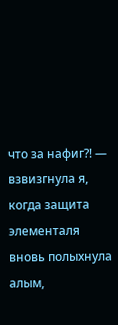что за нафиг?! — взвизгнула я, когда защита элементаля вновь полыхнула алым,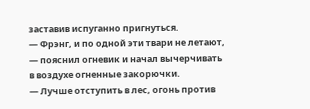заставив испуганно пригнуться.
— Фрэнг, и по одной эти твари не летают, — пояснил огневик и начал вычерчивать в воздухе огненные закорючки.
— Лучше отступить в лес, огонь против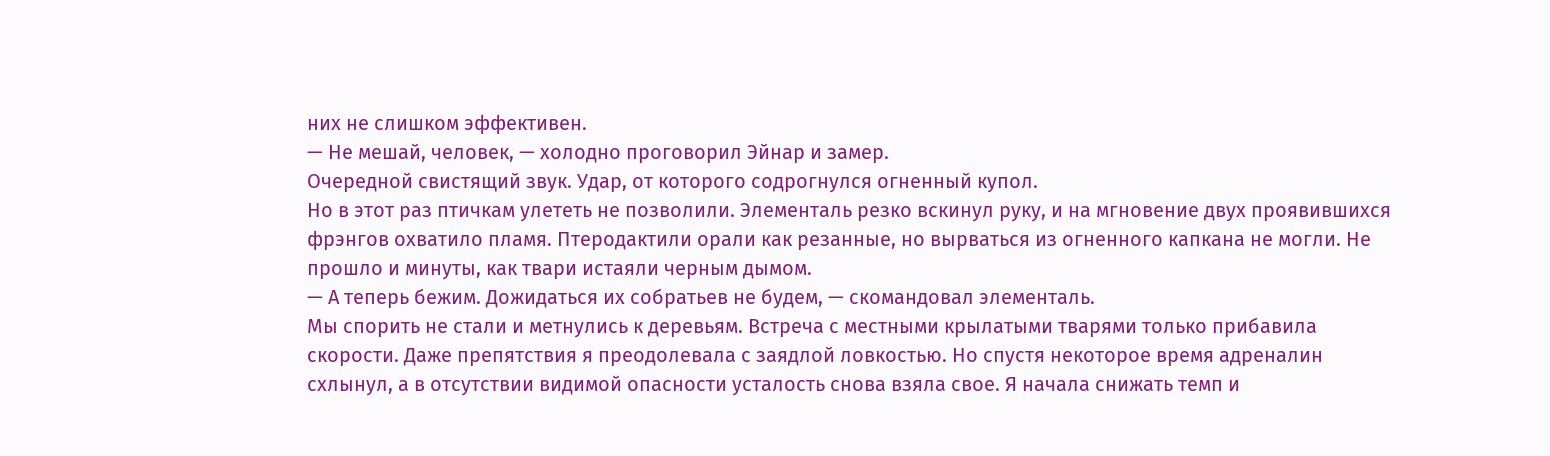них не слишком эффективен.
— Не мешай, человек, — холодно проговорил Эйнар и замер.
Очередной свистящий звук. Удар, от которого содрогнулся огненный купол.
Но в этот раз птичкам улететь не позволили. Элементаль резко вскинул руку, и на мгновение двух проявившихся фрэнгов охватило пламя. Птеродактили орали как резанные, но вырваться из огненного капкана не могли. Не прошло и минуты, как твари истаяли черным дымом.
— А теперь бежим. Дожидаться их собратьев не будем, — скомандовал элементаль.
Мы спорить не стали и метнулись к деревьям. Встреча с местными крылатыми тварями только прибавила скорости. Даже препятствия я преодолевала с заядлой ловкостью. Но спустя некоторое время адреналин схлынул, а в отсутствии видимой опасности усталость снова взяла свое. Я начала снижать темп и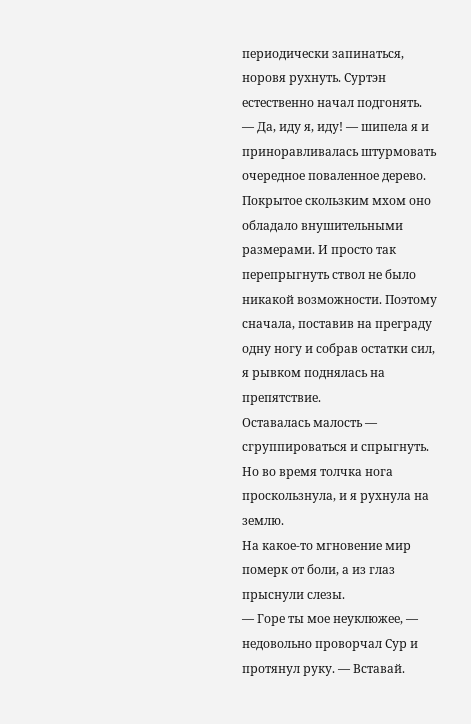периодически запинаться, норовя рухнуть. Суртэн естественно начал подгонять.
— Да, иду я, иду! — шипела я и приноравливалась штурмовать очередное поваленное дерево.
Покрытое скользким мхом оно обладало внушительными размерами. И просто так перепрыгнуть ствол не было никакой возможности. Поэтому сначала, поставив на преграду одну ногу и собрав остатки сил, я рывком поднялась на препятствие.
Оставалась малость — сгруппироваться и спрыгнуть. Но во время толчка нога проскользнула, и я рухнула на землю.
На какое-то мгновение мир померк от боли, а из глаз прыснули слезы.
— Горе ты мое неуклюжее, — недовольно проворчал Сур и протянул руку. — Вставай.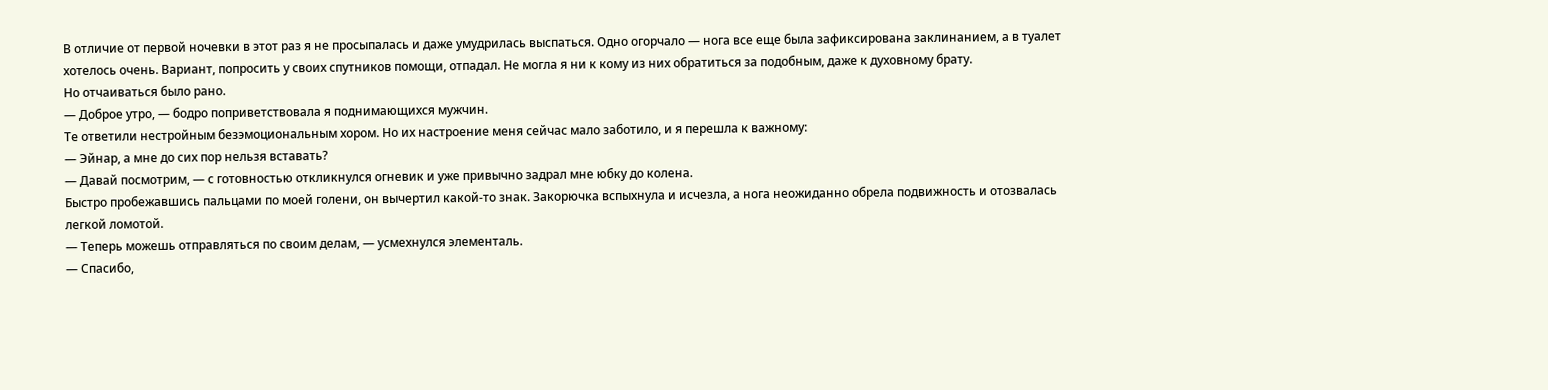В отличие от первой ночевки в этот раз я не просыпалась и даже умудрилась выспаться. Одно огорчало — нога все еще была зафиксирована заклинанием, а в туалет хотелось очень. Вариант, попросить у своих спутников помощи, отпадал. Не могла я ни к кому из них обратиться за подобным, даже к духовному брату.
Но отчаиваться было рано.
— Доброе утро, — бодро поприветствовала я поднимающихся мужчин.
Те ответили нестройным безэмоциональным хором. Но их настроение меня сейчас мало заботило, и я перешла к важному:
— Эйнар, а мне до сих пор нельзя вставать?
— Давай посмотрим, — с готовностью откликнулся огневик и уже привычно задрал мне юбку до колена.
Быстро пробежавшись пальцами по моей голени, он вычертил какой-то знак. Закорючка вспыхнула и исчезла, а нога неожиданно обрела подвижность и отозвалась легкой ломотой.
— Теперь можешь отправляться по своим делам, — усмехнулся элементаль.
— Спасибо,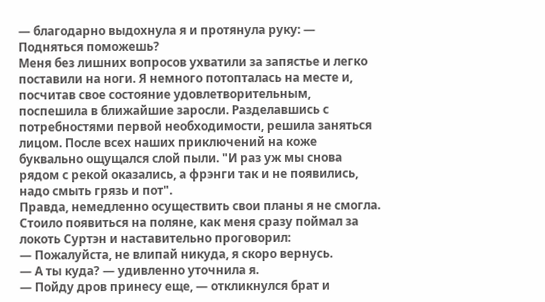— благодарно выдохнула я и протянула руку: — Подняться поможешь?
Меня без лишних вопросов ухватили за запястье и легко поставили на ноги. Я немного потопталась на месте и, посчитав свое состояние удовлетворительным, поспешила в ближайшие заросли. Разделавшись с потребностями первой необходимости, решила заняться лицом. После всех наших приключений на коже буквально ощущался слой пыли. "И раз уж мы снова рядом с рекой оказались, а фрэнги так и не появились, надо смыть грязь и пот".
Правда, немедленно осуществить свои планы я не смогла. Стоило появиться на поляне, как меня сразу поймал за локоть Суртэн и наставительно проговорил:
— Пожалуйста, не влипай никуда, я скоро вернусь.
— А ты куда? — удивленно уточнила я.
— Пойду дров принесу еще, — откликнулся брат и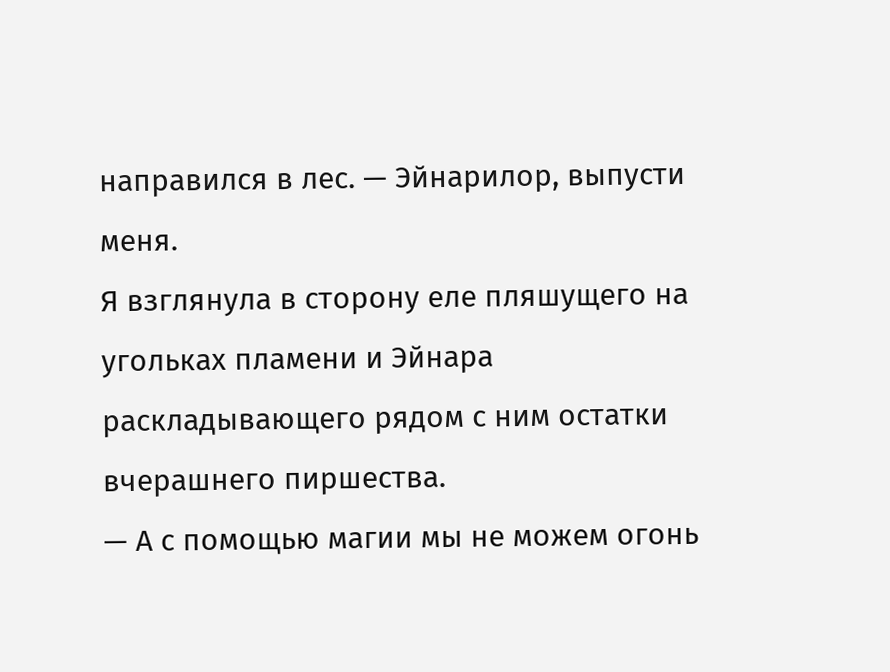направился в лес. — Эйнарилор, выпусти меня.
Я взглянула в сторону еле пляшущего на угольках пламени и Эйнара раскладывающего рядом с ним остатки вчерашнего пиршества.
— А с помощью магии мы не можем огонь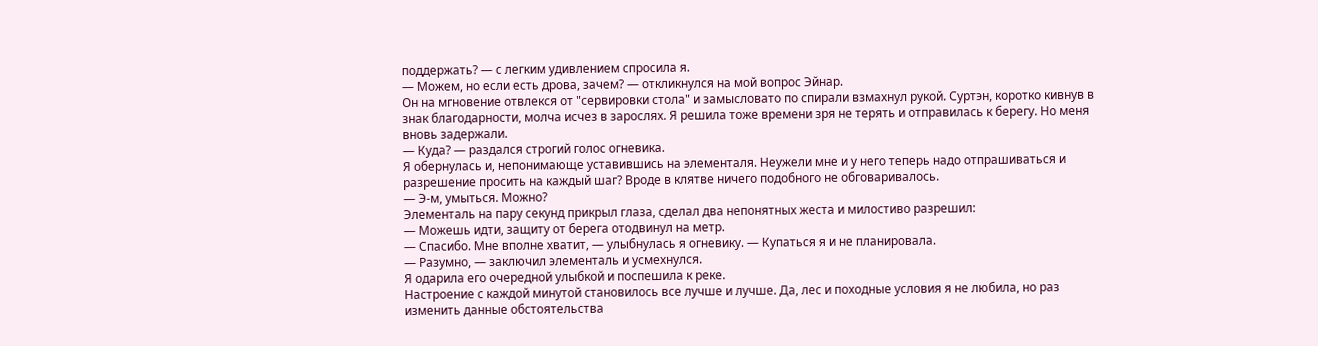поддержать? — с легким удивлением спросила я.
— Можем, но если есть дрова, зачем? — откликнулся на мой вопрос Эйнар.
Он на мгновение отвлекся от "сервировки стола" и замысловато по спирали взмахнул рукой. Суртэн, коротко кивнув в знак благодарности, молча исчез в зарослях. Я решила тоже времени зря не терять и отправилась к берегу. Но меня вновь задержали.
— Куда? — раздался строгий голос огневика.
Я обернулась и, непонимающе уставившись на элементаля. Неужели мне и у него теперь надо отпрашиваться и разрешение просить на каждый шаг? Вроде в клятве ничего подобного не обговаривалось.
— Э-м, умыться. Можно?
Элементаль на пару секунд прикрыл глаза, сделал два непонятных жеста и милостиво разрешил:
— Можешь идти, защиту от берега отодвинул на метр.
— Спасибо. Мне вполне хватит, — улыбнулась я огневику. — Купаться я и не планировала.
— Разумно, — заключил элементаль и усмехнулся.
Я одарила его очередной улыбкой и поспешила к реке.
Настроение с каждой минутой становилось все лучше и лучше. Да, лес и походные условия я не любила, но раз изменить данные обстоятельства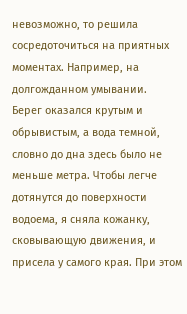невозможно, то решила сосредоточиться на приятных моментах. Например, на долгожданном умывании.
Берег оказался крутым и обрывистым, а вода темной, словно до дна здесь было не меньше метра. Чтобы легче дотянутся до поверхности водоема, я сняла кожанку, сковывающую движения, и присела у самого края. При этом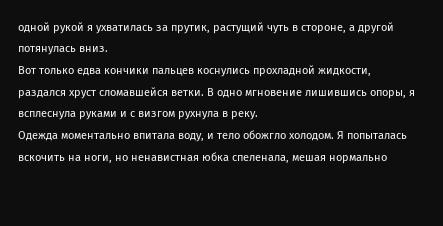одной рукой я ухватилась за прутик, растущий чуть в стороне, а другой потянулась вниз.
Вот только едва кончики пальцев коснулись прохладной жидкости, раздался хруст сломавшейся ветки. В одно мгновение лишившись опоры, я всплеснула руками и с визгом рухнула в реку.
Одежда моментально впитала воду, и тело обожгло холодом. Я попыталась вскочить на ноги, но ненавистная юбка спеленала, мешая нормально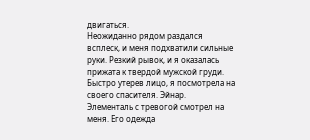двигаться.
Неожиданно рядом раздался всплеск, и меня подхватили сильные руки. Резкий рывок, и я оказалась прижата к твердой мужской груди. Быстро утерев лицо, я посмотрела на своего спасителя. Эйнар.
Элементаль с тревогой смотрел на меня. Его одежда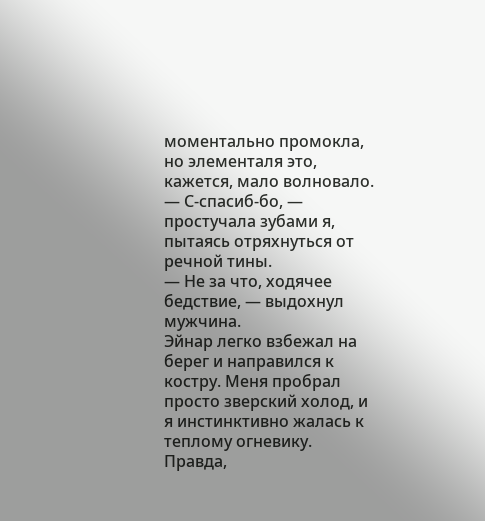моментально промокла, но элементаля это, кажется, мало волновало.
— С-спасиб-бо, — простучала зубами я, пытаясь отряхнуться от речной тины.
— Не за что, ходячее бедствие, — выдохнул мужчина.
Эйнар легко взбежал на берег и направился к костру. Меня пробрал просто зверский холод, и я инстинктивно жалась к теплому огневику. Правда,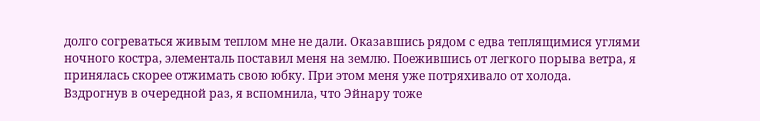долго согреваться живым теплом мне не дали. Оказавшись рядом с едва теплящимися углями ночного костра, элементаль поставил меня на землю. Поежившись от легкого порыва ветра, я принялась скорее отжимать свою юбку. При этом меня уже потряхивало от холода.
Вздрогнув в очередной раз, я вспомнила, что Эйнару тоже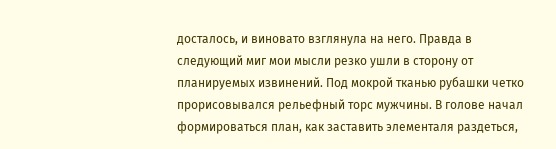досталось, и виновато взглянула на него. Правда в следующий миг мои мысли резко ушли в сторону от планируемых извинений. Под мокрой тканью рубашки четко прорисовывался рельефный торс мужчины. В голове начал формироваться план, как заставить элементаля раздеться,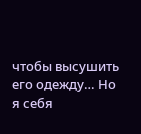чтобы высушить его одежду… Но я себя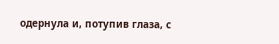одернула и, потупив глаза, с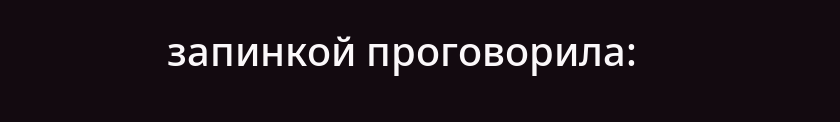запинкой проговорила: